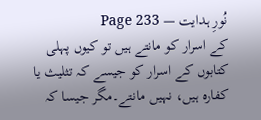نُورِ ہدایت — Page 233
کے اسرار کو مانتے ہیں تو کیوں پہلی کتابوں کے اسرار کو جیسے کہ تثلیث یا کفارہ ہیں، نہیں مانتے۔مگر جیسا کہ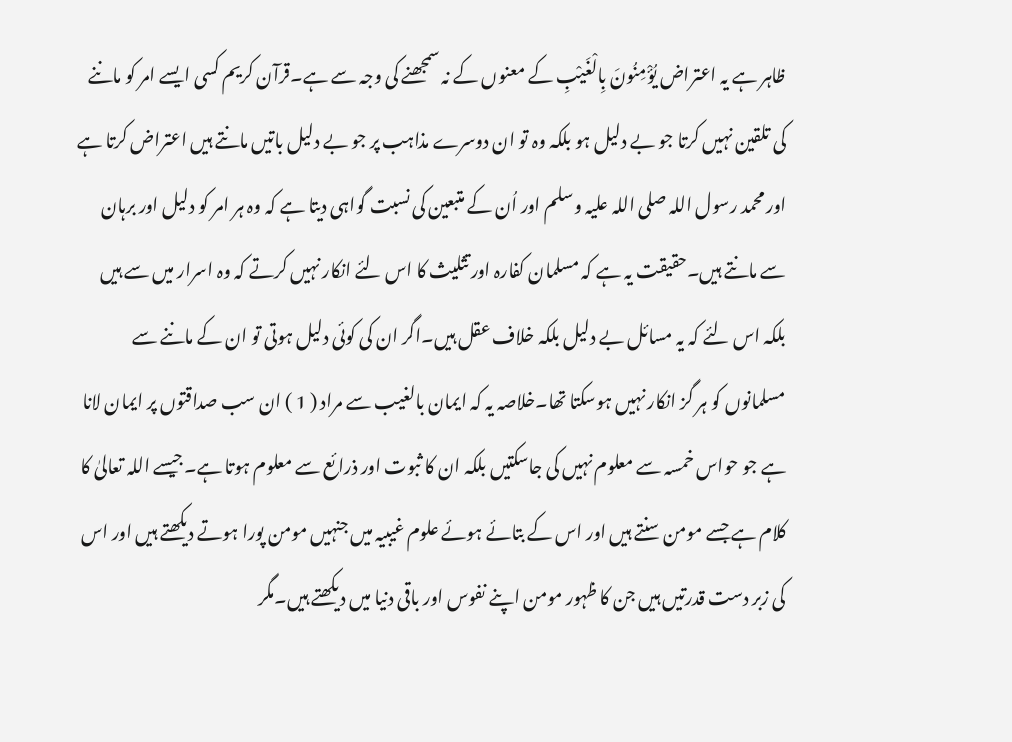ظاہر ہے یہ اعتراض يُؤْمِنُونَ بِالْغَيْبِ کے معنوں کے نہ سمجھنے کی وجہ سے ہے۔قرآن کریم کسی ایسے امر کو ماننے کی تلقین نہیں کرتا جو بے دلیل ہو بلکہ وہ تو ان دوسرے مذاہب پر جو بے دلیل باتیں مانتے ہیں اعتراض کرتا ہے اور محمد رسول اللہ صلی اللہ علیہ وسلم اور اُن کے متبعین کی نسبت گواہی دیتا ہے کہ وہ ہر امر کو دلیل اور برہان سے مانتے ہیں۔حقیقت یہ ہے کہ مسلمان کفارہ اور تثلیث کا اس لئے انکار نہیں کرتے کہ وہ اسرار میں سے ہیں بلکہ اس لئے کہ یہ مسائل بے دلیل بلکہ خلاف عقل ہیں۔اگر ان کی کوئی دلیل ہوتی تو ان کے ماننے سے مسلمانوں کو ہر گز انکار نہیں ہوسکتا تھا۔خلاصہ یہ کہ ایمان بالغیب سے مراد ( 1 ) ان سب صداقتوں پر ایمان لانا ہے جو حواس خمسہ سے معلوم نہیں کی جاسکتیں بلکہ ان کا ثبوت اور ذرائع سے معلوم ہوتا ہے۔جیسے اللہ تعالیٰ کا کلام ہے جسے مومن سنتے ہیں اور اس کے بتائے ہوئے علوم غیبیہ میں جنہیں مومن پورا ہوتے دیکھتے ہیں اور اس کی زبر دست قدرتیں ہیں جن کا ظہور مومن اپنے نفوس اور باقی دنیا میں دیکھتے ہیں۔مگر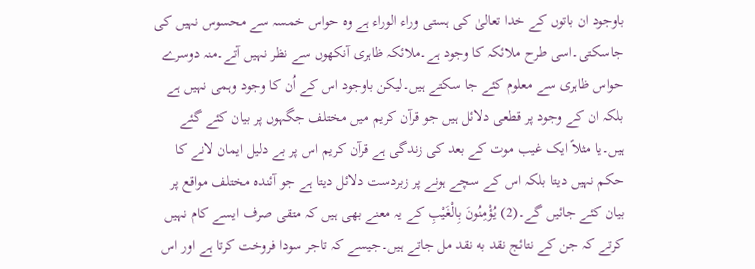باوجود ان باتوں کے خدا تعالیٰ کی ہستی وراء الوراء ہے وہ حواس خمسہ سے محسوس نہیں کی جاسکتی۔اسی طرح ملائکہ کا وجود ہے۔ملائکہ ظاہری آنکھوں سے نظر نہیں آتے۔منہ دوسرے حواس ظاہری سے معلوم کئے جا سکتے ہیں۔لیکن باوجود اس کے اُن کا وجود وہمی نہیں ہے بلکہ ان کے وجود پر قطعی دلائل ہیں جو قرآن کریم میں مختلف جگہوں پر بیان کئے گئے ہیں۔یا مثلاً ایک غیب موت کے بعد کی زندگی ہے قرآن کریم اس پر بے دلیل ایمان لانے کا حکم نہیں دیتا بلکہ اس کے سچے ہونے پر زبردست دلائل دیتا ہے جو آئندہ مختلف مواقع پر بیان کئے جائیں گے۔(2) يُؤْمِنُونَ بِالْغَيْبِ کے یہ معنے بھی ہیں کہ متقی صرف ایسے کام نہیں کرتے کہ جن کے نتائج نقد به نقد مل جاتے ہیں۔جیسے کہ تاجر سودا فروخت کرتا ہے اور اس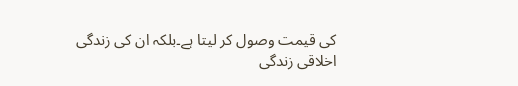کی قیمت وصول کر لیتا ہے۔بلکہ ان کی زندگی اخلاقی زندگی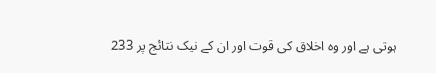ہوتی ہے اور وہ اخلاق کی قوت اور ان کے نیک نتائج پر 233